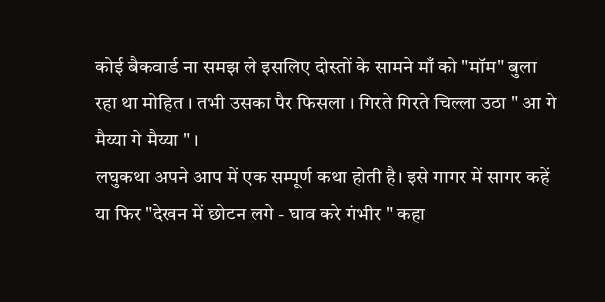कोई बैकवार्ड ना समझ ले इसलिए दोस्तों के सामने माँ को "मॉम" बुला रहा था मोहित । तभी उसका पैर फिसला । गिरते गिरते चिल्ला उठा " आ गे मैय्या गे मैय्या " ।
लघुकथा अपने आप में एक सम्पूर्ण कथा होती है। इसे गागर में सागर कहें या फिर "देखन में छोटन लगे - घाव करे गंभीर " कहा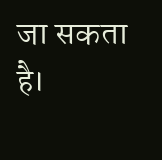जा सकता है।